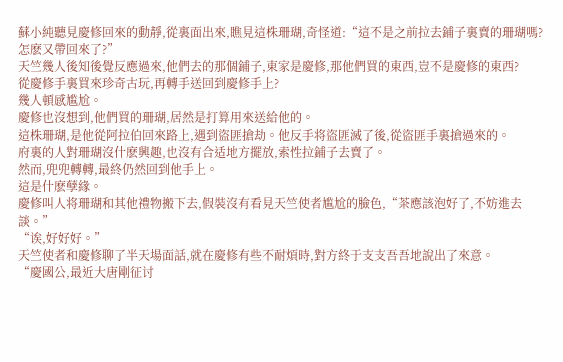蘇小純聽見慶修回來的動靜,從裏面出來,瞧見這株珊瑚,奇怪道:“這不是之前拉去鋪子裏賣的珊瑚嗎?怎麽又帶回來了?”
天竺幾人後知後覺反應過來,他們去的那個鋪子,東家是慶修,那他們買的東西,豈不是慶修的東西?
從慶修手裏買來珍奇古玩,再轉手送回到慶修手上?
幾人頓感尴尬。
慶修也沒想到,他們買的珊瑚,居然是打算用來送給他的。
這株珊瑚,是他從阿拉伯回來路上,遇到盜匪搶劫。他反手将盜匪滅了後,從盜匪手裏搶過來的。
府裏的人對珊瑚沒什麽興趣,也沒有合适地方擺放,索性拉鋪子去賣了。
然而,兜兜轉轉,最終仍然回到他手上。
這是什麽孽緣。
慶修叫人将珊瑚和其他禮物搬下去,假裝沒有看見天竺使者尴尬的臉色,“茶應該泡好了,不妨進去談。”
“诶,好好好。”
天竺使者和慶修聊了半天場面話,就在慶修有些不耐煩時,對方終于支支吾吾地說出了來意。
“慶國公,最近大唐剛征讨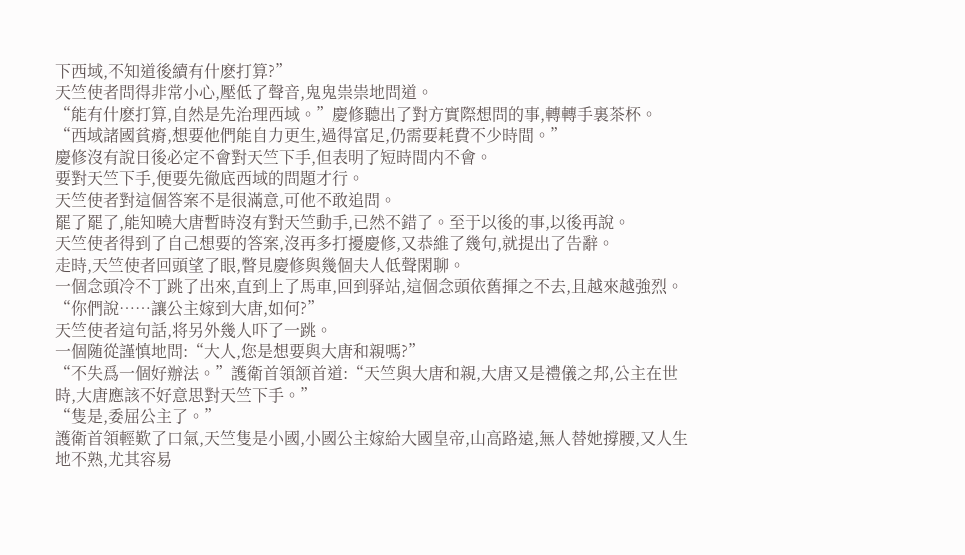下西域,不知道後續有什麽打算?”
天竺使者問得非常小心,壓低了聲音,鬼鬼祟祟地問道。
“能有什麽打算,自然是先治理西域。”慶修聽出了對方實際想問的事,轉轉手裏茶杯。
“西域諸國貧瘠,想要他們能自力更生,過得富足,仍需要耗費不少時間。”
慶修沒有說日後必定不會對天竺下手,但表明了短時間内不會。
要對天竺下手,便要先徹底西域的問題才行。
天竺使者對這個答案不是很滿意,可他不敢追問。
罷了罷了,能知曉大唐暫時沒有對天竺動手,已然不錯了。至于以後的事,以後再說。
天竺使者得到了自己想要的答案,沒再多打擾慶修,又恭維了幾句,就提出了告辭。
走時,天竺使者回頭望了眼,瞥見慶修與幾個夫人低聲閑聊。
一個念頭冷不丁跳了出來,直到上了馬車,回到驿站,這個念頭依舊揮之不去,且越來越強烈。
“你們說……讓公主嫁到大唐,如何?”
天竺使者這句話,将另外幾人吓了一跳。
一個随從謹慎地問:“大人,您是想要與大唐和親嗎?”
“不失爲一個好辦法。”護衛首領颔首道:“天竺與大唐和親,大唐又是禮儀之邦,公主在世時,大唐應該不好意思對天竺下手。”
“隻是,委屈公主了。”
護衛首領輕歎了口氣,天竺隻是小國,小國公主嫁給大國皇帝,山高路遠,無人替她撐腰,又人生地不熟,尤其容易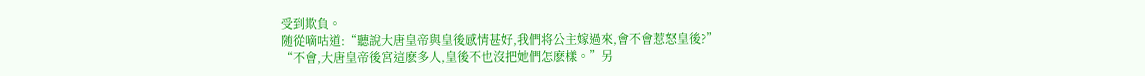受到欺負。
随從嘀咕道:“聽說大唐皇帝與皇後感情甚好,我們将公主嫁過來,會不會惹怒皇後?”
“不會,大唐皇帝後宮這麽多人,皇後不也沒把她們怎麽樣。”另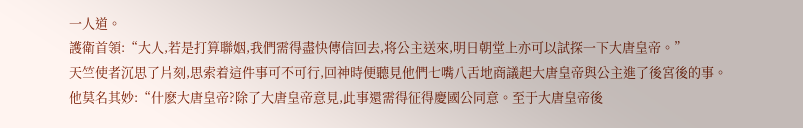一人道。
護衛首領:“大人,若是打算聯姻,我們需得盡快傳信回去,将公主送來,明日朝堂上亦可以試探一下大唐皇帝。”
天竺使者沉思了片刻,思索着這件事可不可行,回神時便聽見他們七嘴八舌地商議起大唐皇帝與公主進了後宮後的事。
他莫名其妙:“什麽大唐皇帝?除了大唐皇帝意見,此事還需得征得慶國公同意。至于大唐皇帝後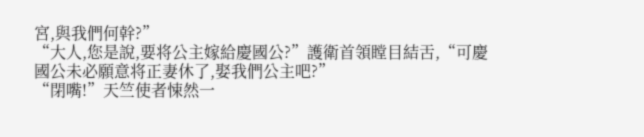宮,與我們何幹?”
“大人,您是說,要将公主嫁給慶國公?”護衛首領瞠目結舌,“可慶國公未必願意将正妻休了,娶我們公主吧?”
“閉嘴!”天竺使者悚然一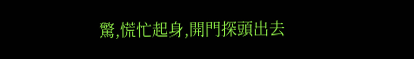驚,慌忙起身,開門探頭出去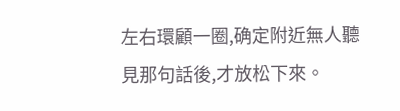左右環顧一圈,确定附近無人聽見那句話後,才放松下來。